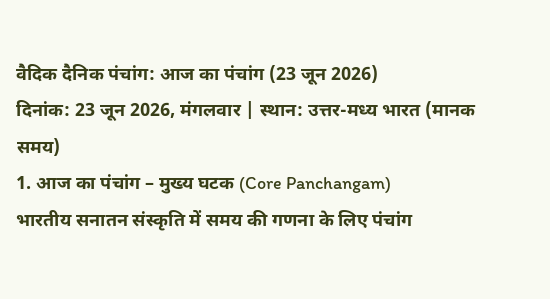वैदिक दैनिक पंचांग: आज का पंचांग (23 जून 2026)
दिनांक: 23 जून 2026, मंगलवार | स्थान: उत्तर-मध्य भारत (मानक समय)
1. आज का पंचांग – मुख्य घटक (Core Panchangam)
भारतीय सनातन संस्कृति में समय की गणना के लिए पंचांग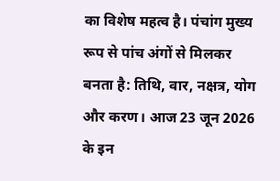का विशेष महत्व है। पंचांग मुख्य रूप से पांच अंगों से मिलकर बनता है: तिथि, वार, नक्षत्र, योग और करण। आज 23 जून 2026 के इन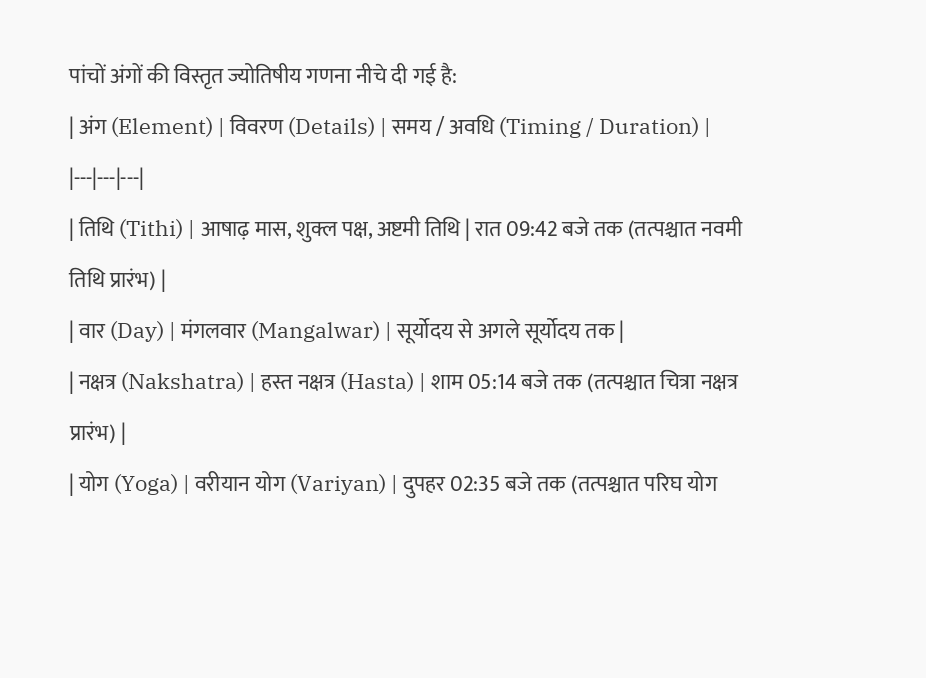पांचों अंगों की विस्तृत ज्योतिषीय गणना नीचे दी गई है:
| अंग (Element) | विवरण (Details) | समय / अवधि (Timing / Duration) |
|---|---|---|
| तिथि (Tithi) | आषाढ़ मास, शुक्ल पक्ष, अष्टमी तिथि | रात 09:42 बजे तक (तत्पश्चात नवमी तिथि प्रारंभ) |
| वार (Day) | मंगलवार (Mangalwar) | सूर्योदय से अगले सूर्योदय तक |
| नक्षत्र (Nakshatra) | हस्त नक्षत्र (Hasta) | शाम 05:14 बजे तक (तत्पश्चात चित्रा नक्षत्र प्रारंभ) |
| योग (Yoga) | वरीयान योग (Variyan) | दुपहर 02:35 बजे तक (तत्पश्चात परिघ योग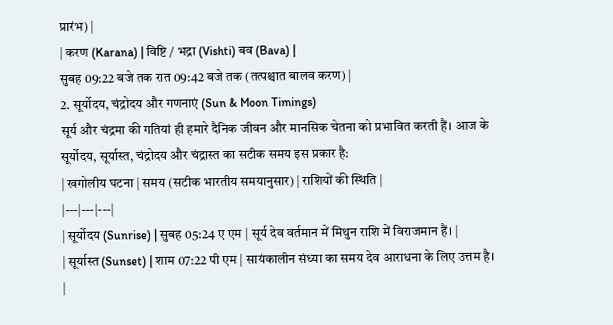प्रारंभ) |
| करण (Karana) | विष्टि / भद्रा (Vishti) बव (Bava) |
सुबह 09:22 बजे तक रात 09:42 बजे तक (तत्पश्चात बालव करण) |
2. सूर्योदय, चंद्रोदय और गणनाएं (Sun & Moon Timings)
सूर्य और चंद्रमा की गतियां ही हमारे दैनिक जीवन और मानसिक चेतना को प्रभावित करती हैं। आज के सूर्योदय, सूर्यास्त, चंद्रोदय और चंद्रास्त का सटीक समय इस प्रकार है:
| खगोलीय घटना | समय (सटीक भारतीय समयानुसार) | राशियों की स्थिति |
|---|---|---|
| सूर्योदय (Sunrise) | सुबह 05:24 ए एम | सूर्य देव वर्तमान में मिथुन राशि में विराजमान हैं। |
| सूर्यास्त (Sunset) | शाम 07:22 पी एम | सायंकालीन संध्या का समय देव आराधना के लिए उत्तम है। |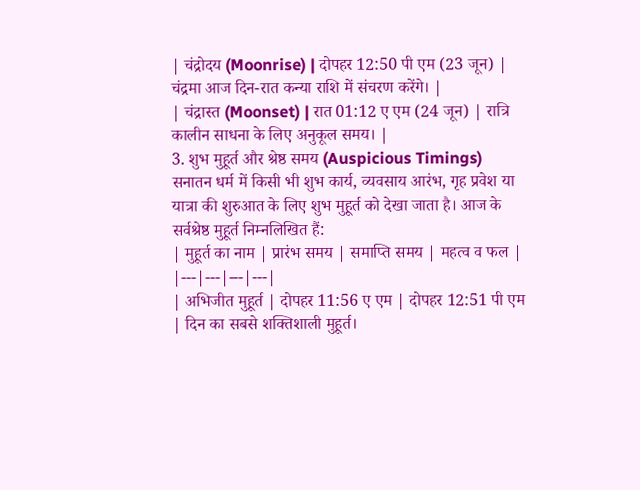| चंद्रोदय (Moonrise) | दोपहर 12:50 पी एम (23 जून) | चंद्रमा आज दिन-रात कन्या राशि में संचरण करेंगे। |
| चंद्रास्त (Moonset) | रात 01:12 ए एम (24 जून) | रात्रि कालीन साधना के लिए अनुकूल समय। |
3. शुभ मुहूर्त और श्रेष्ठ समय (Auspicious Timings)
सनातन धर्म में किसी भी शुभ कार्य, व्यवसाय आरंभ, गृह प्रवेश या यात्रा की शुरुआत के लिए शुभ मुहूर्त को देखा जाता है। आज के सर्वश्रेष्ठ मुहूर्त निम्नलिखित हैं:
| मुहूर्त का नाम | प्रारंभ समय | समाप्ति समय | महत्व व फल |
|---|---|---|---|
| अभिजीत मुहूर्त | दोपहर 11:56 ए एम | दोपहर 12:51 पी एम | दिन का सबसे शक्तिशाली मुहूर्त।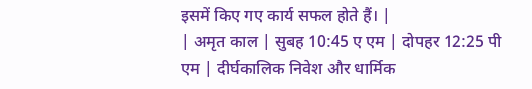इसमें किए गए कार्य सफल होते हैं। |
| अमृत काल | सुबह 10:45 ए एम | दोपहर 12:25 पी एम | दीर्घकालिक निवेश और धार्मिक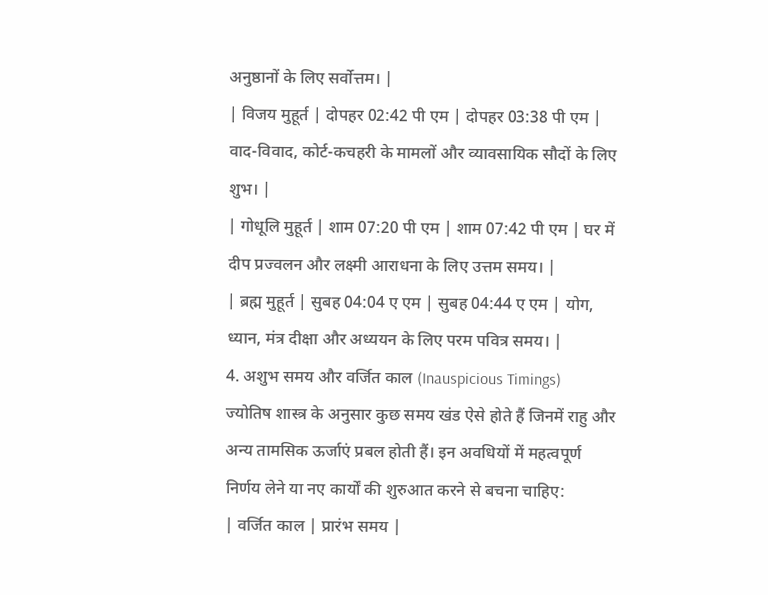अनुष्ठानों के लिए सर्वोत्तम। |
| विजय मुहूर्त | दोपहर 02:42 पी एम | दोपहर 03:38 पी एम | वाद-विवाद, कोर्ट-कचहरी के मामलों और व्यावसायिक सौदों के लिए शुभ। |
| गोधूलि मुहूर्त | शाम 07:20 पी एम | शाम 07:42 पी एम | घर में दीप प्रज्वलन और लक्ष्मी आराधना के लिए उत्तम समय। |
| ब्रह्म मुहूर्त | सुबह 04:04 ए एम | सुबह 04:44 ए एम | योग, ध्यान, मंत्र दीक्षा और अध्ययन के लिए परम पवित्र समय। |
4. अशुभ समय और वर्जित काल (Inauspicious Timings)
ज्योतिष शास्त्र के अनुसार कुछ समय खंड ऐसे होते हैं जिनमें राहु और अन्य तामसिक ऊर्जाएं प्रबल होती हैं। इन अवधियों में महत्वपूर्ण निर्णय लेने या नए कार्यों की शुरुआत करने से बचना चाहिए:
| वर्जित काल | प्रारंभ समय |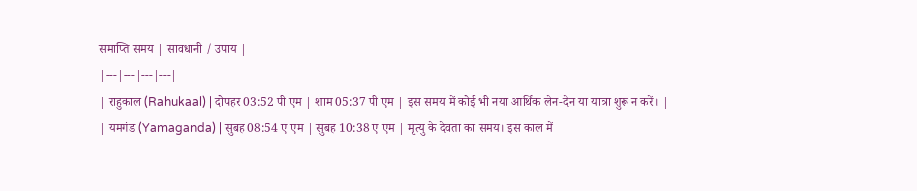समाप्ति समय | सावधानी / उपाय |
|---|---|---|---|
| राहुकाल (Rahukaal) | दोपहर 03:52 पी एम | शाम 05:37 पी एम | इस समय में कोई भी नया आर्थिक लेन-देन या यात्रा शुरू न करें। |
| यमगंड (Yamaganda) | सुबह 08:54 ए एम | सुबह 10:38 ए एम | मृत्यु के देवता का समय। इस काल में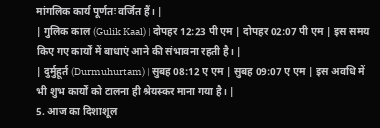मांगलिक कार्य पूर्णतः वर्जित हैं। |
| गुलिक काल (Gulik Kaal) | दोपहर 12:23 पी एम | दोपहर 02:07 पी एम | इस समय किए गए कार्यों में बाधाएं आने की संभावना रहती है। |
| दुर्मुहूर्त (Durmuhurtam) | सुबह 08:12 ए एम | सुबह 09:07 ए एम | इस अवधि में भी शुभ कार्यों को टालना ही श्रेयस्कर माना गया है। |
5. आज का दिशाशूल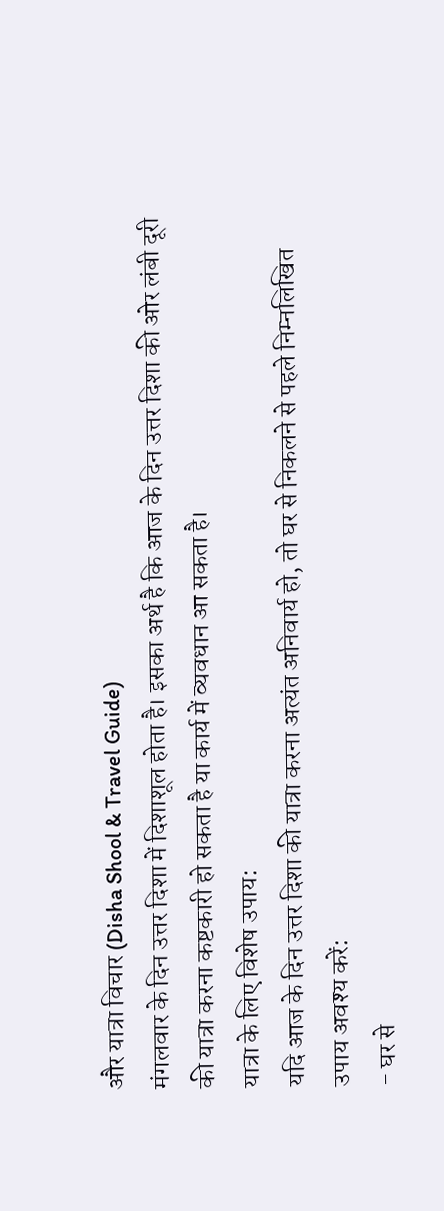और यात्रा विचार (Disha Shool & Travel Guide)
मंगलवार के दिन उत्तर दिशा में दिशाशूल होता है। इसका अर्थ है कि आज के दिन उत्तर दिशा की ओर लंबी दूरी की यात्रा करना कष्टकारी हो सकता है या कार्य में व्यवधान आ सकता है।
यात्रा के लिए विशेष उपाय:
यदि आज के दिन उत्तर दिशा की यात्रा करना अत्यंत अनिवार्य हो, तो घर से निकलने से पहले निम्नलिखित उपाय अवश्य करें:
- घर से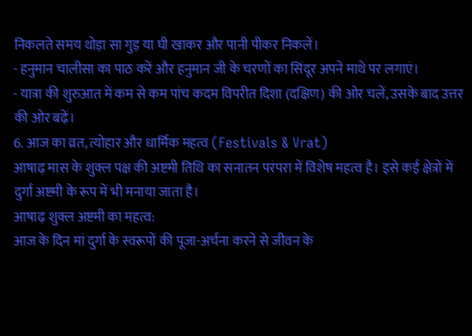निकलते समय थोड़ा सा गुड़ या घी खाकर और पानी पीकर निकलें।
- हनुमान चालीसा का पाठ करें और हनुमान जी के चरणों का सिंदूर अपने माथे पर लगाएं।
- यात्रा की शुरुआत में कम से कम पांच कदम विपरीत दिशा (दक्षिण) की ओर चलें, उसके बाद उत्तर की ओर बढ़ें।
6. आज का व्रत, त्योहार और धार्मिक महत्व (Festivals & Vrat)
आषाढ़ मास के शुक्ल पक्ष की अष्टमी तिथि का सनातन परंपरा में विशेष महत्व है। इसे कई क्षेत्रों में दुर्गा अष्टमी के रूप में भी मनाया जाता है।
आषाढ़ शुक्ल अष्टमी का महत्व:
आज के दिन मां दुर्गा के स्वरूपों की पूजा-अर्चना करने से जीवन के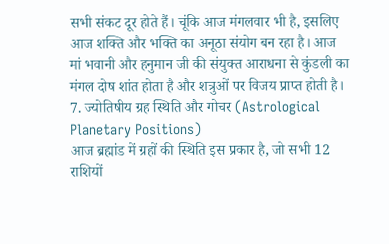सभी संकट दूर होते हैं। चूंकि आज मंगलवार भी है, इसलिए आज शक्ति और भक्ति का अनूठा संयोग बन रहा है। आज मां भवानी और हनुमान जी की संयुक्त आराधना से कुंडली का मंगल दोष शांत होता है और शत्रुओं पर विजय प्राप्त होती है।
7. ज्योतिषीय ग्रह स्थिति और गोचर (Astrological Planetary Positions)
आज ब्रह्मांड में ग्रहों की स्थिति इस प्रकार है, जो सभी 12 राशियों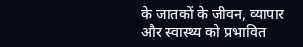के जातकों के जीवन, व्यापार और स्वास्थ्य को प्रभावित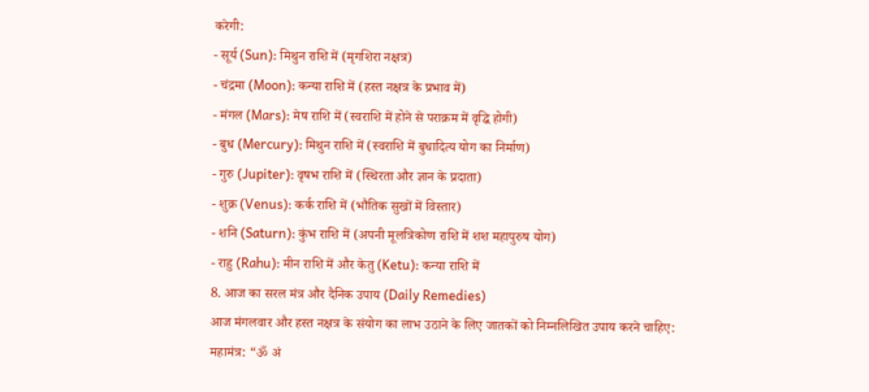करेगी:
- सूर्य (Sun): मिथुन राशि में (मृगशिरा नक्षत्र)
- चंद्रमा (Moon): कन्या राशि में (हस्त नक्षत्र के प्रभाव में)
- मंगल (Mars): मेष राशि में (स्वराशि में होने से पराक्रम में वृद्धि होगी)
- बुध (Mercury): मिथुन राशि में (स्वराशि में बुधादित्य योग का निर्माण)
- गुरु (Jupiter): वृषभ राशि में (स्थिरता और ज्ञान के प्रदाता)
- शुक्र (Venus): कर्क राशि में (भौतिक सुखों में विस्तार)
- शनि (Saturn): कुंभ राशि में (अपनी मूलत्रिकोण राशि में शश महापुरुष योग)
- राहु (Rahu): मीन राशि में और केतु (Ketu): कन्या राशि में
8. आज का सरल मंत्र और दैनिक उपाय (Daily Remedies)
आज मंगलवार और हस्त नक्षत्र के संयोग का लाभ उठाने के लिए जातकों को निम्नलिखित उपाय करने चाहिए:
महामंत्र: “ॐ अं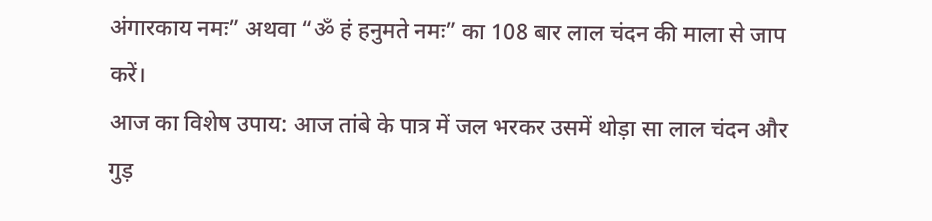अंगारकाय नमः” अथवा “ॐ हं हनुमते नमः” का 108 बार लाल चंदन की माला से जाप करें।
आज का विशेष उपाय: आज तांबे के पात्र में जल भरकर उसमें थोड़ा सा लाल चंदन और गुड़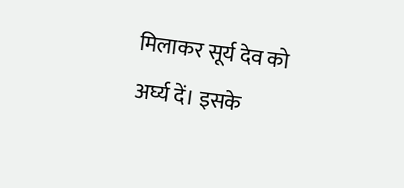मिलाकर सूर्य देव को अर्घ्य दें। इसके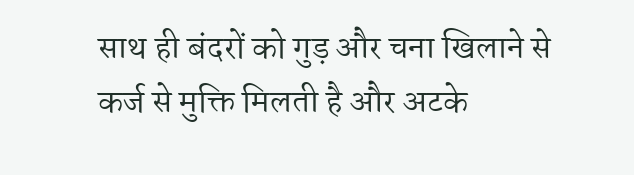साथ ही बंदरों को गुड़ और चना खिलाने से कर्ज से मुक्ति मिलती है और अटके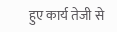हुए कार्य तेजी से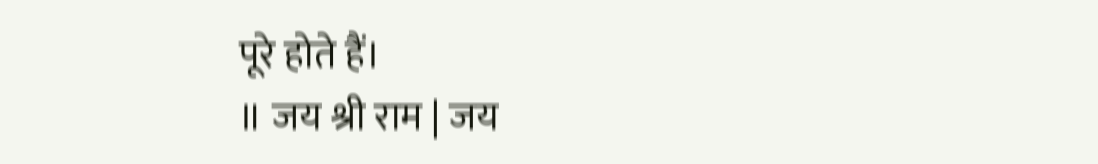पूरे होते हैं।
॥ जय श्री राम | जय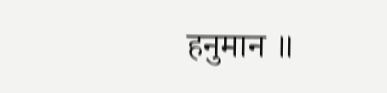हनुमान ॥